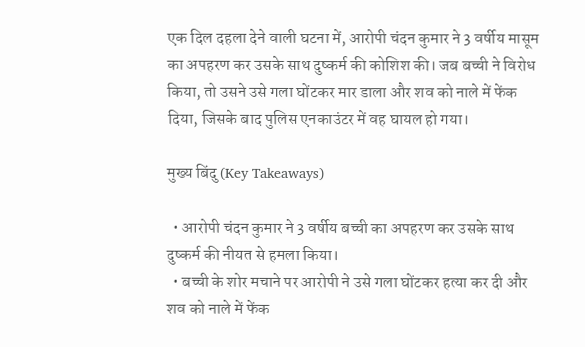एक दिल दहला देने वाली घटना में, आरोपी चंदन कुमार ने 3 वर्षीय मासूम का अपहरण कर उसके साथ दुष्कर्म की कोशिश की। जब बच्ची ने विरोध किया, तो उसने उसे गला घोंटकर मार डाला और शव को नाले में फेंक दिया, जिसके बाद पुलिस एनकाउंटर में वह घायल हो गया।

मुख्य बिंदु (Key Takeaways)

  • आरोपी चंदन कुमार ने 3 वर्षीय बच्ची का अपहरण कर उसके साथ दुष्कर्म की नीयत से हमला किया।
  • बच्ची के शोर मचाने पर आरोपी ने उसे गला घोंटकर हत्या कर दी और शव को नाले में फेंक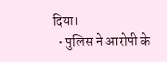दिया।
  • पुलिस ने आरोपी के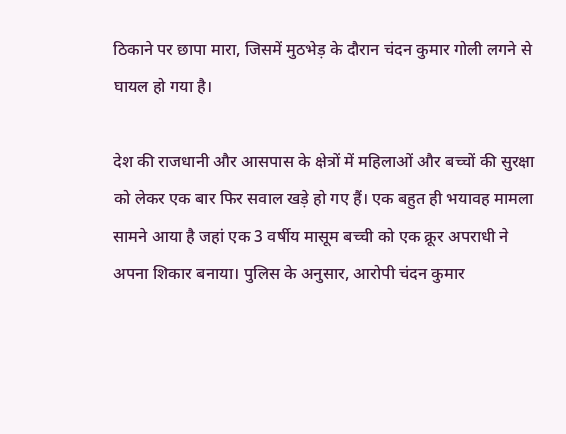ठिकाने पर छापा मारा, जिसमें मुठभेड़ के दौरान चंदन कुमार गोली लगने से घायल हो गया है।

देश की राजधानी और आसपास के क्षेत्रों में महिलाओं और बच्चों की सुरक्षा को लेकर एक बार फिर सवाल खड़े हो गए हैं। एक बहुत ही भयावह मामला सामने आया है जहां एक 3 वर्षीय मासूम बच्ची को एक क्रूर अपराधी ने अपना शिकार बनाया। पुलिस के अनुसार, आरोपी चंदन कुमार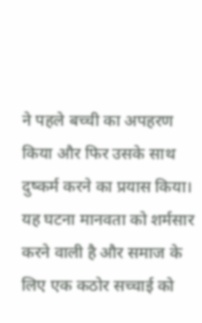ने पहले बच्ची का अपहरण किया और फिर उसके साथ दुष्कर्म करने का प्रयास किया। यह घटना मानवता को शर्मसार करने वाली है और समाज के लिए एक कठोर सच्चाई को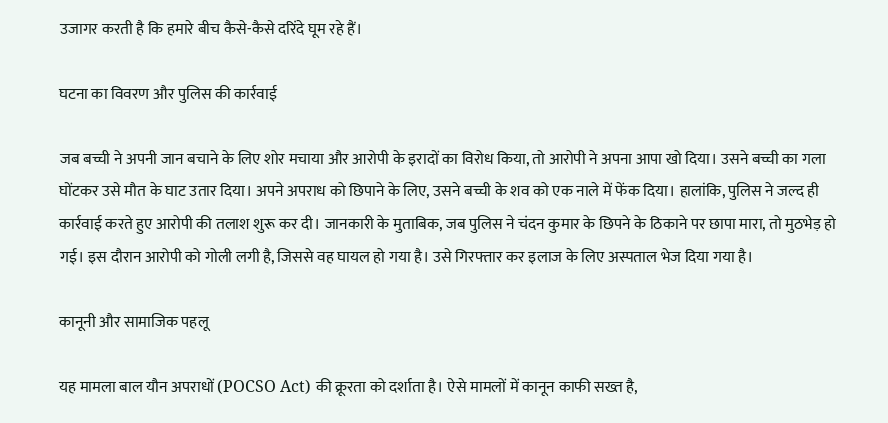उजागर करती है कि हमारे बीच कैसे-कैसे दरिंदे घूम रहे हैं।

घटना का विवरण और पुलिस की कार्रवाई

जब बच्ची ने अपनी जान बचाने के लिए शोर मचाया और आरोपी के इरादों का विरोध किया, तो आरोपी ने अपना आपा खो दिया। उसने बच्ची का गला घोंटकर उसे मौत के घाट उतार दिया। अपने अपराध को छिपाने के लिए, उसने बच्ची के शव को एक नाले में फेंक दिया। हालांकि, पुलिस ने जल्द ही कार्रवाई करते हुए आरोपी की तलाश शुरू कर दी। जानकारी के मुताबिक, जब पुलिस ने चंदन कुमार के छिपने के ठिकाने पर छापा मारा, तो मुठभेड़ हो गई। इस दौरान आरोपी को गोली लगी है, जिससे वह घायल हो गया है। उसे गिरफ्तार कर इलाज के लिए अस्पताल भेज दिया गया है।

कानूनी और सामाजिक पहलू

यह मामला बाल यौन अपराधों (POCSO Act) की क्रूरता को दर्शाता है। ऐसे मामलों में कानून काफी सख्त है,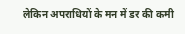लेकिन अपराधियों के मन में डर की कमी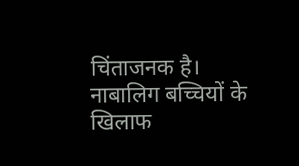चिंताजनक है। नाबालिग बच्चियों के खिलाफ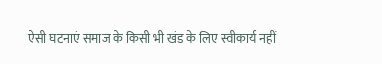ऐसी घटनाएं समाज के किसी भी खंड के लिए स्वीकार्य नहीं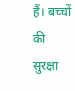हैं। बच्चों की सुरक्षा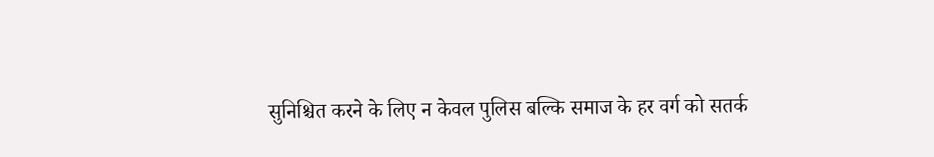सुनिश्चित करने के लिए न केवल पुलिस बल्कि समाज के हर वर्ग को सतर्क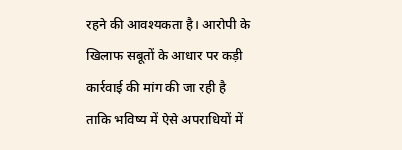रहने की आवश्यकता है। आरोपी के खिलाफ सबूतों के आधार पर कड़ी कार्रवाई की मांग की जा रही है ताकि भविष्य में ऐसे अपराधियों में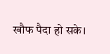खौफ पैदा हो सके।